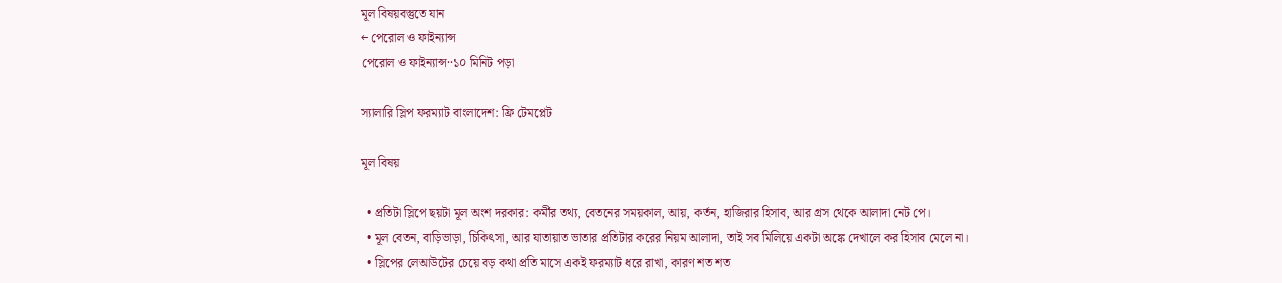মূল বিষয়বস্তুতে যান
← পেরোল ও ফাইন্যান্স
পেরোল ও ফাইন্যান্স··১০ মিনিট পড়া

স্যালারি স্লিপ ফরম্যাট বাংলাদেশ: ফ্রি টেমপ্লেট

মূল বিষয়

  • প্রতিটা স্লিপে ছয়টা মূল অংশ দরকার: কর্মীর তথ্য, বেতনের সময়কাল, আয়, কর্তন, হাজিরার হিসাব, আর গ্রস থেকে আলাদা নেট পে।
  • মূল বেতন, বাড়িভাড়া, চিকিৎসা, আর যাতায়াত ভাতার প্রতিটার করের নিয়ম আলাদা, তাই সব মিলিয়ে একটা অঙ্কে দেখালে কর হিসাব মেলে না।
  • স্লিপের লেআউটের চেয়ে বড় কথা প্রতি মাসে একই ফরম্যাট ধরে রাখা, কারণ শত শত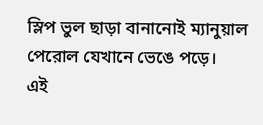স্লিপ ভুল ছাড়া বানানোই ম্যানুয়াল পেরোল যেখানে ভেঙে পড়ে।
এই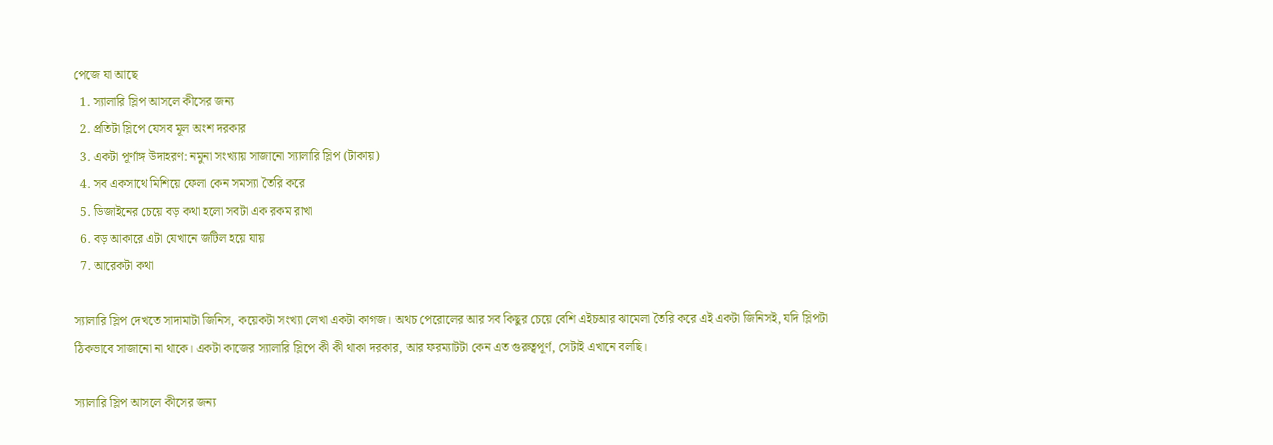পেজে যা আছে
  1. স্যালারি স্লিপ আসলে কীসের জন্য
  2. প্রতিটা স্লিপে যেসব মূল অংশ দরকার
  3. একটা পূর্ণাঙ্গ উদাহরণ: নমুনা সংখ্যায় সাজানো স্যালারি স্লিপ (টাকায়)
  4. সব একসাথে মিশিয়ে ফেলা কেন সমস্যা তৈরি করে
  5. ডিজাইনের চেয়ে বড় কথা হলো সবটা এক রকম রাখা
  6. বড় আকারে এটা যেখানে জটিল হয়ে যায়
  7. আরেকটা কথা

স্যালারি স্লিপ দেখতে সাদামাটা জিনিস, কয়েকটা সংখ্যা লেখা একটা কাগজ। অথচ পেরোলের আর সব কিছুর চেয়ে বেশি এইচআর ঝামেলা তৈরি করে এই একটা জিনিসই, যদি স্লিপটা ঠিকভাবে সাজানো না থাকে। একটা কাজের স্যালারি স্লিপে কী কী থাকা দরকার, আর ফরম্যাটটা কেন এত গুরুত্বপূর্ণ, সেটাই এখানে বলছি।

স্যালারি স্লিপ আসলে কীসের জন্য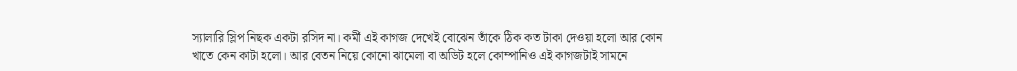স্যালারি স্লিপ নিছক একটা রসিদ না। কর্মী এই কাগজ দেখেই বোঝেন তাঁকে ঠিক কত টাকা দেওয়া হলো আর কোন খাতে কেন কাটা হলো। আর বেতন নিয়ে কোনো ঝামেলা বা অডিট হলে কোম্পানিও এই কাগজটাই সামনে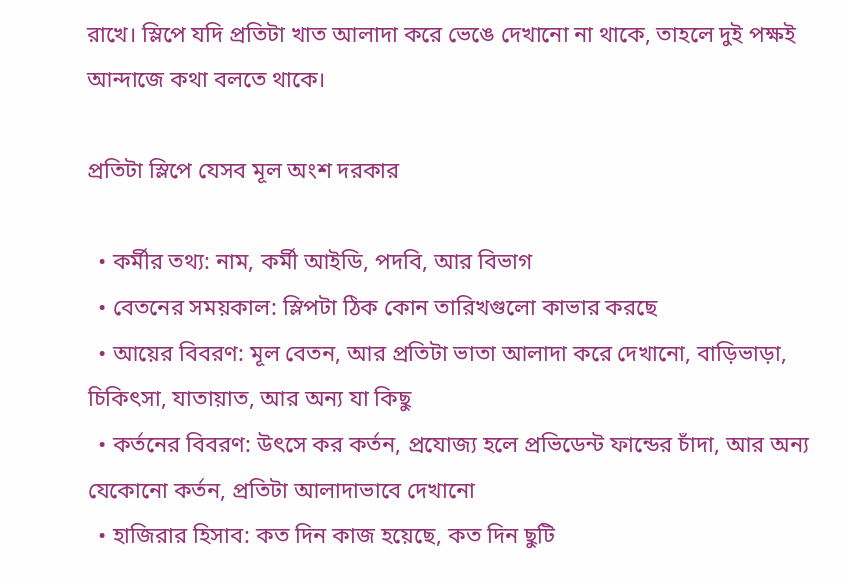রাখে। স্লিপে যদি প্রতিটা খাত আলাদা করে ভেঙে দেখানো না থাকে, তাহলে দুই পক্ষই আন্দাজে কথা বলতে থাকে।

প্রতিটা স্লিপে যেসব মূল অংশ দরকার

  • কর্মীর তথ্য: নাম, কর্মী আইডি, পদবি, আর বিভাগ
  • বেতনের সময়কাল: স্লিপটা ঠিক কোন তারিখগুলো কাভার করছে
  • আয়ের বিবরণ: মূল বেতন, আর প্রতিটা ভাতা আলাদা করে দেখানো, বাড়িভাড়া, চিকিৎসা, যাতায়াত, আর অন্য যা কিছু
  • কর্তনের বিবরণ: উৎসে কর কর্তন, প্রযোজ্য হলে প্রভিডেন্ট ফান্ডের চাঁদা, আর অন্য যেকোনো কর্তন, প্রতিটা আলাদাভাবে দেখানো
  • হাজিরার হিসাব: কত দিন কাজ হয়েছে, কত দিন ছুটি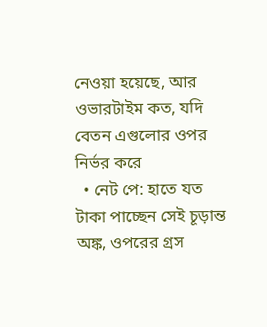নেওয়া হয়েছে, আর ওভারটাইম কত, যদি বেতন এগুলোর ওপর নির্ভর করে
  • নেট পে: হাতে যত টাকা পাচ্ছেন সেই চূড়ান্ত অঙ্ক, ওপরের গ্রস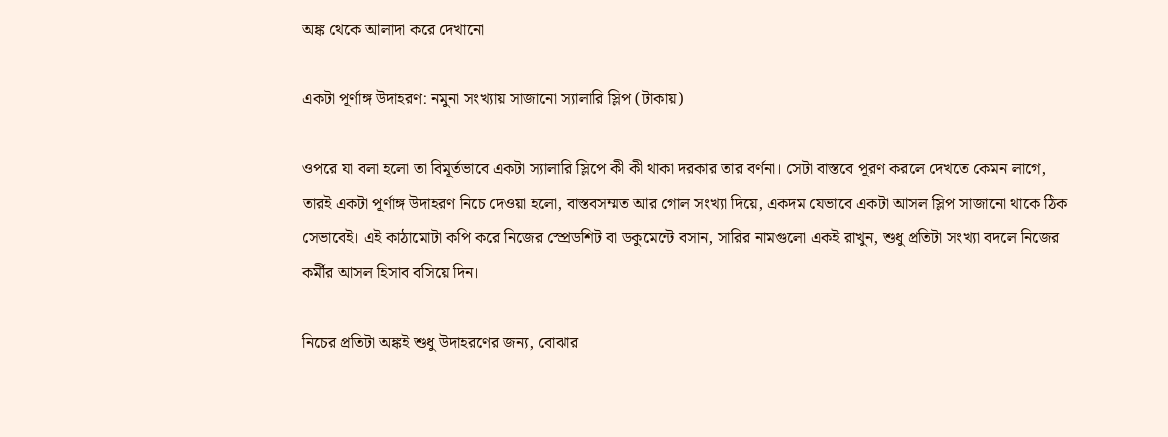অঙ্ক থেকে আলাদা করে দেখানো

একটা পূর্ণাঙ্গ উদাহরণ: নমুনা সংখ্যায় সাজানো স্যালারি স্লিপ (টাকায়)

ওপরে যা বলা হলো তা বিমূর্তভাবে একটা স্যালারি স্লিপে কী কী থাকা দরকার তার বর্ণনা। সেটা বাস্তবে পূরণ করলে দেখতে কেমন লাগে, তারই একটা পূর্ণাঙ্গ উদাহরণ নিচে দেওয়া হলো, বাস্তবসম্মত আর গোল সংখ্যা দিয়ে, একদম যেভাবে একটা আসল স্লিপ সাজানো থাকে ঠিক সেভাবেই। এই কাঠামোটা কপি করে নিজের স্প্রেডশিট বা ডকুমেন্টে বসান, সারির নামগুলো একই রাখুন, শুধু প্রতিটা সংখ্যা বদলে নিজের কর্মীর আসল হিসাব বসিয়ে দিন।

নিচের প্রতিটা অঙ্কই শুধু উদাহরণের জন্য, বোঝার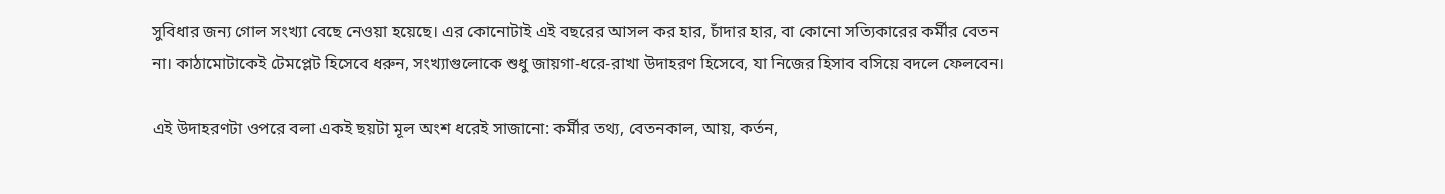সুবিধার জন্য গোল সংখ্যা বেছে নেওয়া হয়েছে। এর কোনোটাই এই বছরের আসল কর হার, চাঁদার হার, বা কোনো সত্যিকারের কর্মীর বেতন না। কাঠামোটাকেই টেমপ্লেট হিসেবে ধরুন, সংখ্যাগুলোকে শুধু জায়গা-ধরে-রাখা উদাহরণ হিসেবে, যা নিজের হিসাব বসিয়ে বদলে ফেলবেন।

এই উদাহরণটা ওপরে বলা একই ছয়টা মূল অংশ ধরেই সাজানো: কর্মীর তথ্য, বেতনকাল, আয়, কর্তন,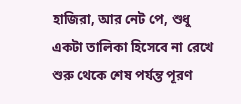হাজিরা, আর নেট পে, শুধু একটা তালিকা হিসেবে না রেখে শুরু থেকে শেষ পর্যন্ত পূরণ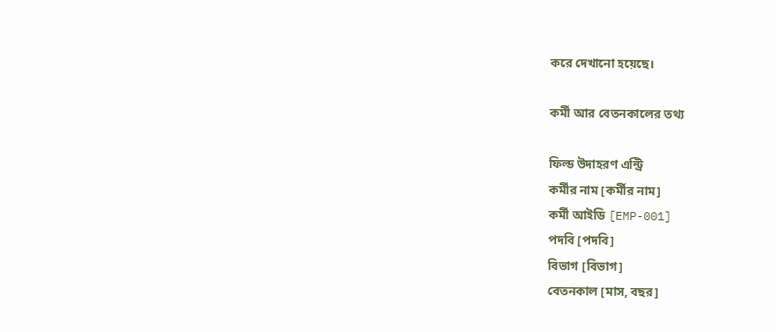করে দেখানো হয়েছে।

কর্মী আর বেতনকালের তথ্য

ফিল্ড উদাহরণ এন্ট্রি
কর্মীর নাম [কর্মীর নাম]
কর্মী আইডি [EMP-001]
পদবি [পদবি]
বিভাগ [বিভাগ]
বেতনকাল [মাস, বছর]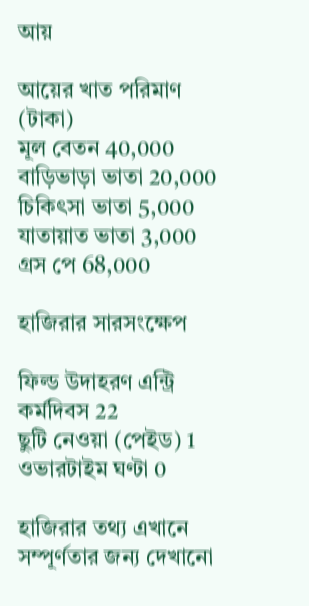আয়

আয়ের খাত পরিমাণ (টাকা)
মূল বেতন 40,000
বাড়িভাড়া ভাতা 20,000
চিকিৎসা ভাতা 5,000
যাতায়াত ভাতা 3,000
গ্রস পে 68,000

হাজিরার সারসংক্ষেপ

ফিল্ড উদাহরণ এন্ট্রি
কর্মদিবস 22
ছুটি নেওয়া (পেইড) 1
ওভারটাইম ঘণ্টা 0

হাজিরার তথ্য এখানে সম্পূর্ণতার জন্য দেখানো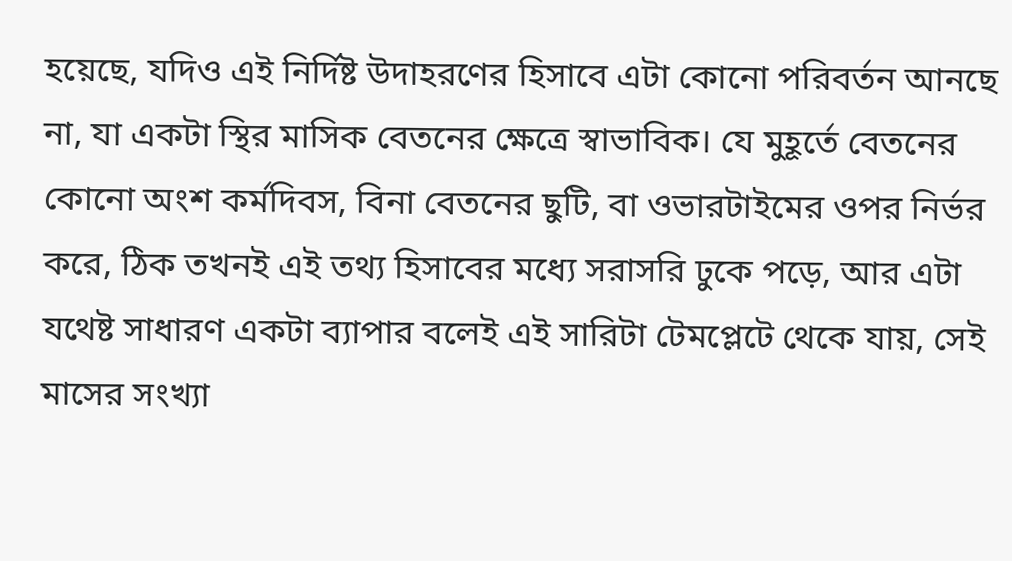হয়েছে, যদিও এই নির্দিষ্ট উদাহরণের হিসাবে এটা কোনো পরিবর্তন আনছে না, যা একটা স্থির মাসিক বেতনের ক্ষেত্রে স্বাভাবিক। যে মুহূর্তে বেতনের কোনো অংশ কর্মদিবস, বিনা বেতনের ছুটি, বা ওভারটাইমের ওপর নির্ভর করে, ঠিক তখনই এই তথ্য হিসাবের মধ্যে সরাসরি ঢুকে পড়ে, আর এটা যথেষ্ট সাধারণ একটা ব্যাপার বলেই এই সারিটা টেমপ্লেটে থেকে যায়, সেই মাসের সংখ্যা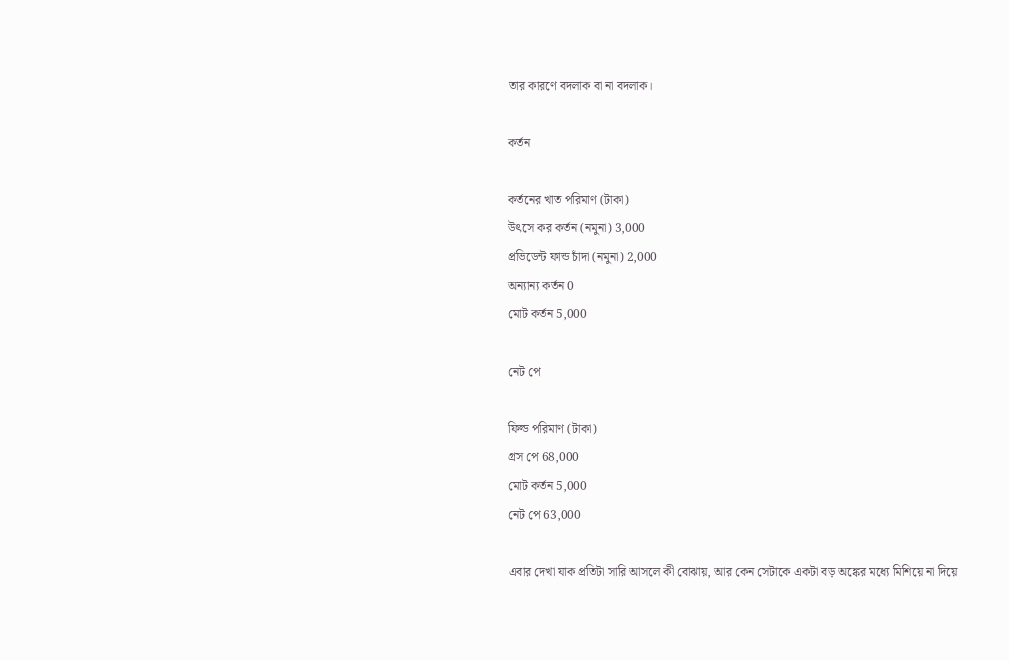তার কারণে বদলাক বা না বদলাক।

কর্তন

কর্তনের খাত পরিমাণ (টাকা)
উৎসে কর কর্তন (নমুনা) 3,000
প্রভিডেন্ট ফান্ড চাঁদা (নমুনা) 2,000
অন্যান্য কর্তন 0
মোট কর্তন 5,000

নেট পে

ফিল্ড পরিমাণ (টাকা)
গ্রস পে 68,000
মোট কর্তন 5,000
নেট পে 63,000

এবার দেখা যাক প্রতিটা সারি আসলে কী বোঝায়, আর কেন সেটাকে একটা বড় অঙ্কের মধ্যে মিশিয়ে না দিয়ে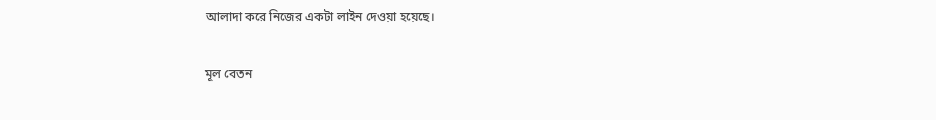আলাদা করে নিজের একটা লাইন দেওয়া হয়েছে।

মূল বেতন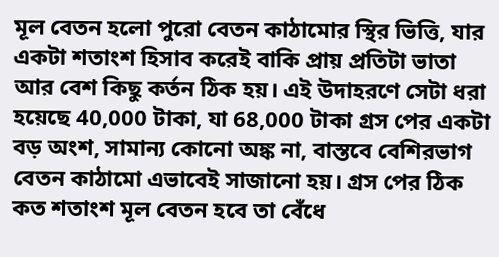মূল বেতন হলো পুরো বেতন কাঠামোর স্থির ভিত্তি, যার একটা শতাংশ হিসাব করেই বাকি প্রায় প্রতিটা ভাতা আর বেশ কিছু কর্তন ঠিক হয়। এই উদাহরণে সেটা ধরা হয়েছে 40,000 টাকা, যা 68,000 টাকা গ্রস পের একটা বড় অংশ, সামান্য কোনো অঙ্ক না, বাস্তবে বেশিরভাগ বেতন কাঠামো এভাবেই সাজানো হয়। গ্রস পের ঠিক কত শতাংশ মূল বেতন হবে তা বেঁধে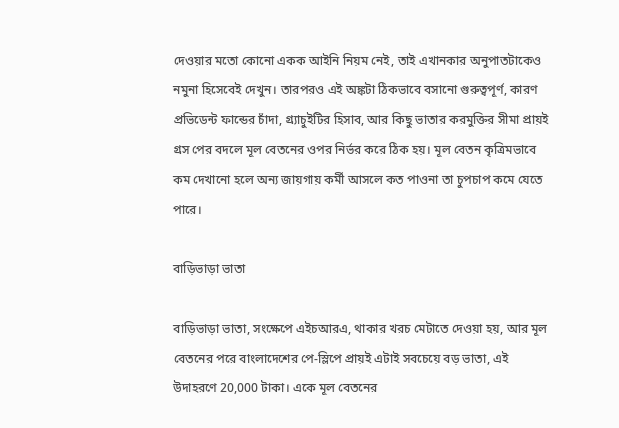দেওয়ার মতো কোনো একক আইনি নিয়ম নেই, তাই এখানকার অনুপাতটাকেও নমুনা হিসেবেই দেখুন। তারপরও এই অঙ্কটা ঠিকভাবে বসানো গুরুত্বপূর্ণ, কারণ প্রভিডেন্ট ফান্ডের চাঁদা, গ্র্যাচুইটির হিসাব, আর কিছু ভাতার করমুক্তির সীমা প্রায়ই গ্রস পের বদলে মূল বেতনের ওপর নির্ভর করে ঠিক হয়। মূল বেতন কৃত্রিমভাবে কম দেখানো হলে অন্য জায়গায় কর্মী আসলে কত পাওনা তা চুপচাপ কমে যেতে পারে।

বাড়িভাড়া ভাতা

বাড়িভাড়া ভাতা, সংক্ষেপে এইচআরএ, থাকার খরচ মেটাতে দেওয়া হয়, আর মূল বেতনের পরে বাংলাদেশের পে-স্লিপে প্রায়ই এটাই সবচেয়ে বড় ভাতা, এই উদাহরণে 20,000 টাকা। একে মূল বেতনের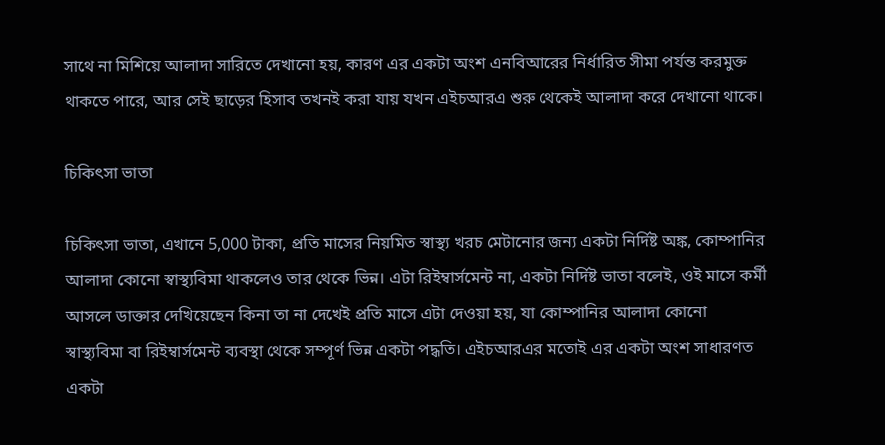সাথে না মিশিয়ে আলাদা সারিতে দেখানো হয়, কারণ এর একটা অংশ এনবিআরের নির্ধারিত সীমা পর্যন্ত করমুক্ত থাকতে পারে, আর সেই ছাড়ের হিসাব তখনই করা যায় যখন এইচআরএ শুরু থেকেই আলাদা করে দেখানো থাকে।

চিকিৎসা ভাতা

চিকিৎসা ভাতা, এখানে 5,000 টাকা, প্রতি মাসের নিয়মিত স্বাস্থ্য খরচ মেটানোর জন্য একটা নির্দিষ্ট অঙ্ক, কোম্পানির আলাদা কোনো স্বাস্থ্যবিমা থাকলেও তার থেকে ভিন্ন। এটা রিইম্বার্সমেন্ট না, একটা নির্দিষ্ট ভাতা বলেই, ওই মাসে কর্মী আসলে ডাক্তার দেখিয়েছেন কিনা তা না দেখেই প্রতি মাসে এটা দেওয়া হয়, যা কোম্পানির আলাদা কোনো স্বাস্থ্যবিমা বা রিইম্বার্সমেন্ট ব্যবস্থা থেকে সম্পূর্ণ ভিন্ন একটা পদ্ধতি। এইচআরএর মতোই এর একটা অংশ সাধারণত একটা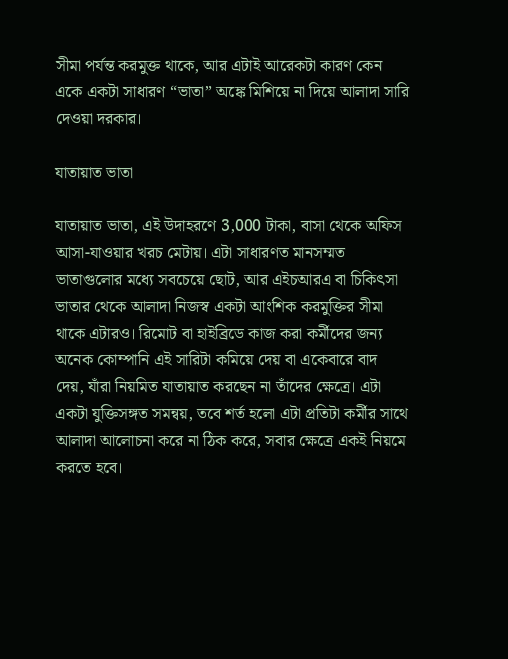সীমা পর্যন্ত করমুক্ত থাকে, আর এটাই আরেকটা কারণ কেন একে একটা সাধারণ “ভাতা” অঙ্কে মিশিয়ে না দিয়ে আলাদা সারি দেওয়া দরকার।

যাতায়াত ভাতা

যাতায়াত ভাতা, এই উদাহরণে 3,000 টাকা, বাসা থেকে অফিস আসা-যাওয়ার খরচ মেটায়। এটা সাধারণত মানসম্মত ভাতাগুলোর মধ্যে সবচেয়ে ছোট, আর এইচআরএ বা চিকিৎসা ভাতার থেকে আলাদা নিজস্ব একটা আংশিক করমুক্তির সীমা থাকে এটারও। রিমোট বা হাইব্রিডে কাজ করা কর্মীদের জন্য অনেক কোম্পানি এই সারিটা কমিয়ে দেয় বা একেবারে বাদ দেয়, যাঁরা নিয়মিত যাতায়াত করছেন না তাঁদের ক্ষেত্রে। এটা একটা যুক্তিসঙ্গত সমন্বয়, তবে শর্ত হলো এটা প্রতিটা কর্মীর সাথে আলাদা আলোচনা করে না ঠিক করে, সবার ক্ষেত্রে একই নিয়মে করতে হবে।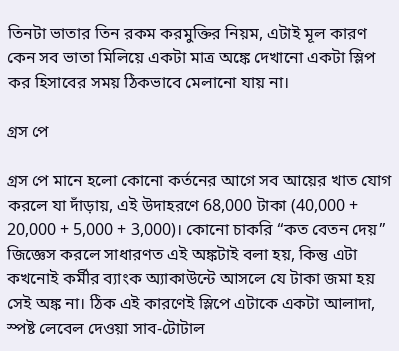তিনটা ভাতার তিন রকম করমুক্তির নিয়ম, এটাই মূল কারণ কেন সব ভাতা মিলিয়ে একটা মাত্র অঙ্কে দেখানো একটা স্লিপ কর হিসাবের সময় ঠিকভাবে মেলানো যায় না।

গ্রস পে

গ্রস পে মানে হলো কোনো কর্তনের আগে সব আয়ের খাত যোগ করলে যা দাঁড়ায়, এই উদাহরণে 68,000 টাকা (40,000 + 20,000 + 5,000 + 3,000)। কোনো চাকরি “কত বেতন দেয়” জিজ্ঞেস করলে সাধারণত এই অঙ্কটাই বলা হয়, কিন্তু এটা কখনোই কর্মীর ব্যাংক অ্যাকাউন্টে আসলে যে টাকা জমা হয় সেই অঙ্ক না। ঠিক এই কারণেই স্লিপে এটাকে একটা আলাদা, স্পষ্ট লেবেল দেওয়া সাব-টোটাল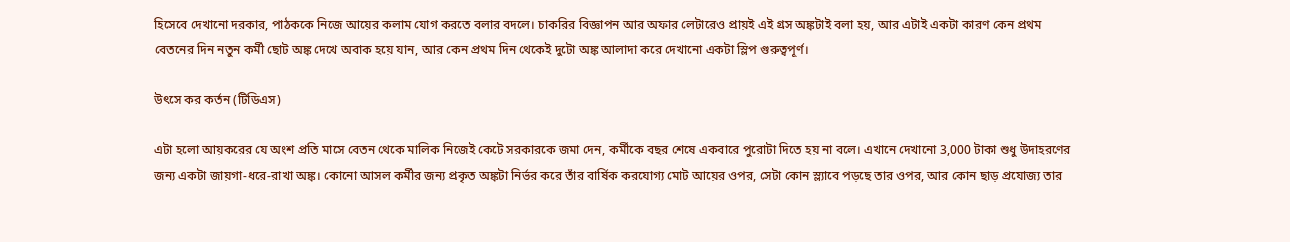হিসেবে দেখানো দরকার, পাঠককে নিজে আয়ের কলাম যোগ করতে বলার বদলে। চাকরির বিজ্ঞাপন আর অফার লেটারেও প্রায়ই এই গ্রস অঙ্কটাই বলা হয়, আর এটাই একটা কারণ কেন প্রথম বেতনের দিন নতুন কর্মী ছোট অঙ্ক দেখে অবাক হয়ে যান, আর কেন প্রথম দিন থেকেই দুটো অঙ্ক আলাদা করে দেখানো একটা স্লিপ গুরুত্বপূর্ণ।

উৎসে কর কর্তন (টিডিএস)

এটা হলো আয়করের যে অংশ প্রতি মাসে বেতন থেকে মালিক নিজেই কেটে সরকারকে জমা দেন, কর্মীকে বছর শেষে একবারে পুরোটা দিতে হয় না বলে। এখানে দেখানো 3,000 টাকা শুধু উদাহরণের জন্য একটা জায়গা-ধরে-রাখা অঙ্ক। কোনো আসল কর্মীর জন্য প্রকৃত অঙ্কটা নির্ভর করে তাঁর বার্ষিক করযোগ্য মোট আয়ের ওপর, সেটা কোন স্ল্যাবে পড়ছে তার ওপর, আর কোন ছাড় প্রযোজ্য তার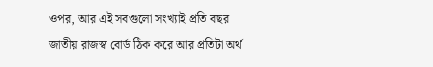ওপর, আর এই সবগুলো সংখ্যাই প্রতি বছর জাতীয় রাজস্ব বোর্ড ঠিক করে আর প্রতিটা অর্থ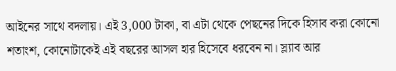আইনের সাথে বদলায়। এই 3,000 টাকা, বা এটা থেকে পেছনের দিকে হিসাব করা কোনো শতাংশ, কোনোটাকেই এই বছরের আসল হার হিসেবে ধরবেন না। স্ল্যাব আর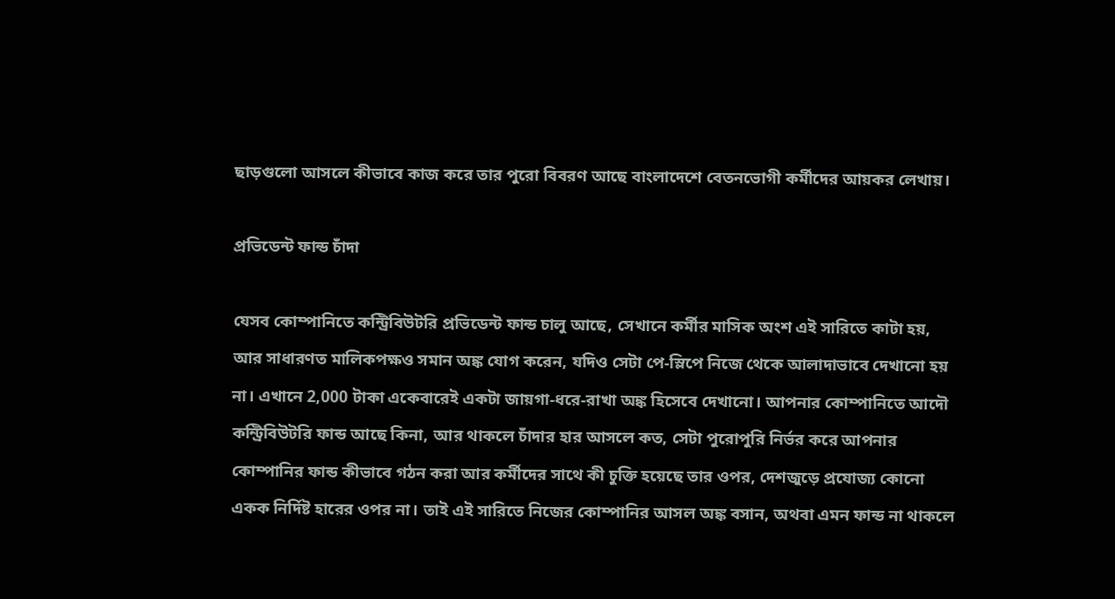ছাড়গুলো আসলে কীভাবে কাজ করে তার পুরো বিবরণ আছে বাংলাদেশে বেতনভোগী কর্মীদের আয়কর লেখায়।

প্রভিডেন্ট ফান্ড চাঁদা

যেসব কোম্পানিতে কন্ট্রিবিউটরি প্রভিডেন্ট ফান্ড চালু আছে, সেখানে কর্মীর মাসিক অংশ এই সারিতে কাটা হয়, আর সাধারণত মালিকপক্ষও সমান অঙ্ক যোগ করেন, যদিও সেটা পে-স্লিপে নিজে থেকে আলাদাভাবে দেখানো হয় না। এখানে 2,000 টাকা একেবারেই একটা জায়গা-ধরে-রাখা অঙ্ক হিসেবে দেখানো। আপনার কোম্পানিতে আদৌ কন্ট্রিবিউটরি ফান্ড আছে কিনা, আর থাকলে চাঁদার হার আসলে কত, সেটা পুরোপুরি নির্ভর করে আপনার কোম্পানির ফান্ড কীভাবে গঠন করা আর কর্মীদের সাথে কী চুক্তি হয়েছে তার ওপর, দেশজুড়ে প্রযোজ্য কোনো একক নির্দিষ্ট হারের ওপর না। তাই এই সারিতে নিজের কোম্পানির আসল অঙ্ক বসান, অথবা এমন ফান্ড না থাকলে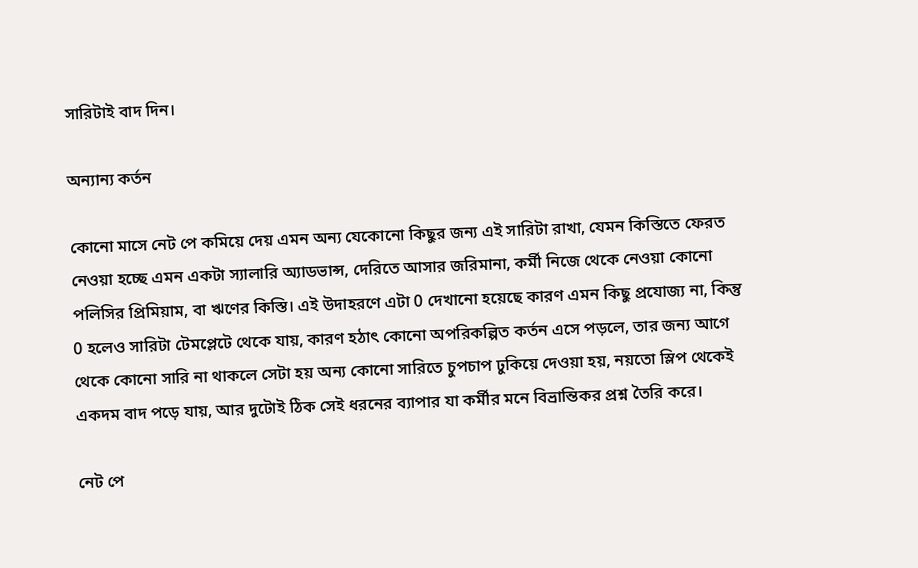সারিটাই বাদ দিন।

অন্যান্য কর্তন

কোনো মাসে নেট পে কমিয়ে দেয় এমন অন্য যেকোনো কিছুর জন্য এই সারিটা রাখা, যেমন কিস্তিতে ফেরত নেওয়া হচ্ছে এমন একটা স্যালারি অ্যাডভান্স, দেরিতে আসার জরিমানা, কর্মী নিজে থেকে নেওয়া কোনো পলিসির প্রিমিয়াম, বা ঋণের কিস্তি। এই উদাহরণে এটা 0 দেখানো হয়েছে কারণ এমন কিছু প্রযোজ্য না, কিন্তু 0 হলেও সারিটা টেমপ্লেটে থেকে যায়, কারণ হঠাৎ কোনো অপরিকল্পিত কর্তন এসে পড়লে, তার জন্য আগে থেকে কোনো সারি না থাকলে সেটা হয় অন্য কোনো সারিতে চুপচাপ ঢুকিয়ে দেওয়া হয়, নয়তো স্লিপ থেকেই একদম বাদ পড়ে যায়, আর দুটোই ঠিক সেই ধরনের ব্যাপার যা কর্মীর মনে বিভ্রান্তিকর প্রশ্ন তৈরি করে।

নেট পে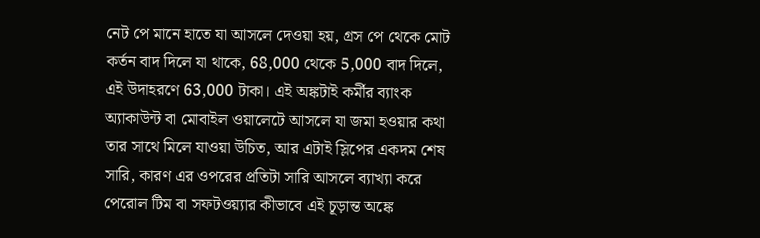নেট পে মানে হাতে যা আসলে দেওয়া হয়, গ্রস পে থেকে মোট কর্তন বাদ দিলে যা থাকে, 68,000 থেকে 5,000 বাদ দিলে, এই উদাহরণে 63,000 টাকা। এই অঙ্কটাই কর্মীর ব্যাংক অ্যাকাউন্ট বা মোবাইল ওয়ালেটে আসলে যা জমা হওয়ার কথা তার সাথে মিলে যাওয়া উচিত, আর এটাই স্লিপের একদম শেষ সারি, কারণ এর ওপরের প্রতিটা সারি আসলে ব্যাখ্যা করে পেরোল টিম বা সফটওয়্যার কীভাবে এই চূড়ান্ত অঙ্কে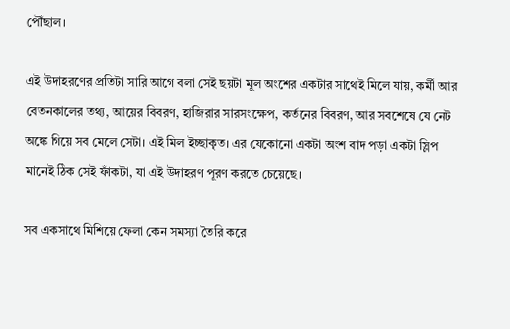পৌঁছাল।

এই উদাহরণের প্রতিটা সারি আগে বলা সেই ছয়টা মূল অংশের একটার সাথেই মিলে যায়, কর্মী আর বেতনকালের তথ্য, আয়ের বিবরণ, হাজিরার সারসংক্ষেপ, কর্তনের বিবরণ, আর সবশেষে যে নেট অঙ্কে গিয়ে সব মেলে সেটা। এই মিল ইচ্ছাকৃত। এর যেকোনো একটা অংশ বাদ পড়া একটা স্লিপ মানেই ঠিক সেই ফাঁকটা, যা এই উদাহরণ পূরণ করতে চেয়েছে।

সব একসাথে মিশিয়ে ফেলা কেন সমস্যা তৈরি করে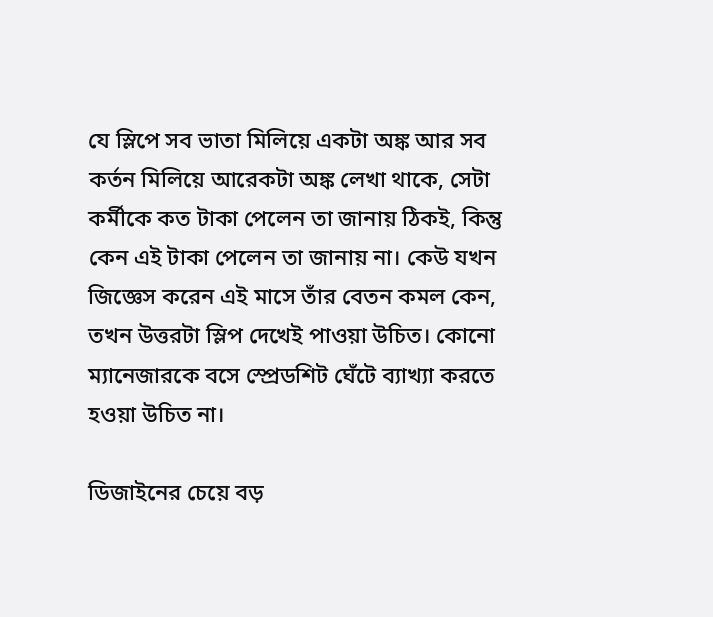যে স্লিপে সব ভাতা মিলিয়ে একটা অঙ্ক আর সব কর্তন মিলিয়ে আরেকটা অঙ্ক লেখা থাকে, সেটা কর্মীকে কত টাকা পেলেন তা জানায় ঠিকই, কিন্তু কেন এই টাকা পেলেন তা জানায় না। কেউ যখন জিজ্ঞেস করেন এই মাসে তাঁর বেতন কমল কেন, তখন উত্তরটা স্লিপ দেখেই পাওয়া উচিত। কোনো ম্যানেজারকে বসে স্প্রেডশিট ঘেঁটে ব্যাখ্যা করতে হওয়া উচিত না।

ডিজাইনের চেয়ে বড়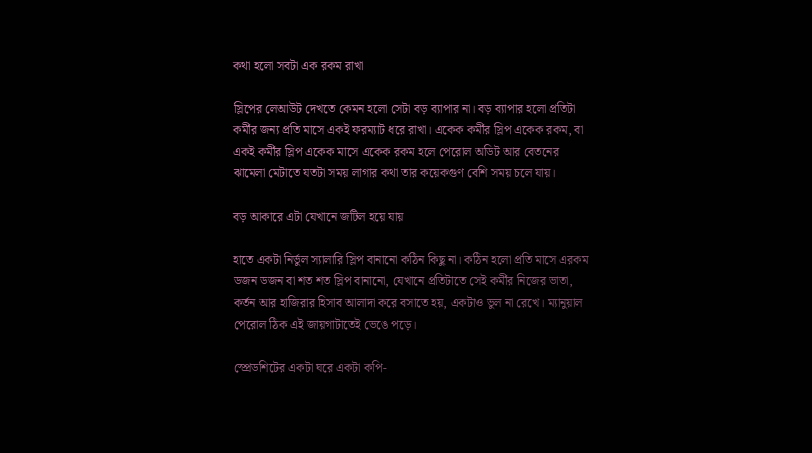কথা হলো সবটা এক রকম রাখা

স্লিপের লেআউট দেখতে কেমন হলো সেটা বড় ব্যাপার না। বড় ব্যাপার হলো প্রতিটা কর্মীর জন্য প্রতি মাসে একই ফরম্যাট ধরে রাখা। একেক কর্মীর স্লিপ একেক রকম, বা একই কর্মীর স্লিপ একেক মাসে একেক রকম হলে পেরোল অডিট আর বেতনের ঝামেলা মেটাতে যতটা সময় লাগার কথা তার কয়েকগুণ বেশি সময় চলে যায়।

বড় আকারে এটা যেখানে জটিল হয়ে যায়

হাতে একটা নির্ভুল স্যালারি স্লিপ বানানো কঠিন কিছু না। কঠিন হলো প্রতি মাসে এরকম ডজন ডজন বা শত শত স্লিপ বানানো, যেখানে প্রতিটাতে সেই কর্মীর নিজের ভাতা, কর্তন আর হাজিরার হিসাব আলাদা করে বসাতে হয়, একটাও ভুল না রেখে। ম্যানুয়াল পেরোল ঠিক এই জায়গাটাতেই ভেঙে পড়ে।

স্প্রেডশিটের একটা ঘরে একটা কপি-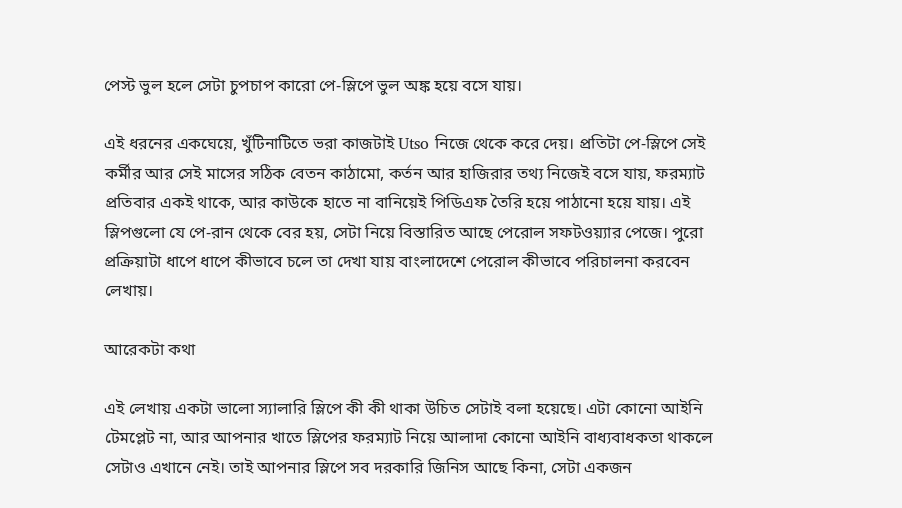পেস্ট ভুল হলে সেটা চুপচাপ কারো পে-স্লিপে ভুল অঙ্ক হয়ে বসে যায়।

এই ধরনের একঘেয়ে, খুঁটিনাটিতে ভরা কাজটাই Utso নিজে থেকে করে দেয়। প্রতিটা পে-স্লিপে সেই কর্মীর আর সেই মাসের সঠিক বেতন কাঠামো, কর্তন আর হাজিরার তথ্য নিজেই বসে যায়, ফরম্যাট প্রতিবার একই থাকে, আর কাউকে হাতে না বানিয়েই পিডিএফ তৈরি হয়ে পাঠানো হয়ে যায়। এই স্লিপগুলো যে পে-রান থেকে বের হয়, সেটা নিয়ে বিস্তারিত আছে পেরোল সফটওয়্যার পেজে। পুরো প্রক্রিয়াটা ধাপে ধাপে কীভাবে চলে তা দেখা যায় বাংলাদেশে পেরোল কীভাবে পরিচালনা করবেন লেখায়।

আরেকটা কথা

এই লেখায় একটা ভালো স্যালারি স্লিপে কী কী থাকা উচিত সেটাই বলা হয়েছে। এটা কোনো আইনি টেমপ্লেট না, আর আপনার খাতে স্লিপের ফরম্যাট নিয়ে আলাদা কোনো আইনি বাধ্যবাধকতা থাকলে সেটাও এখানে নেই। তাই আপনার স্লিপে সব দরকারি জিনিস আছে কিনা, সেটা একজন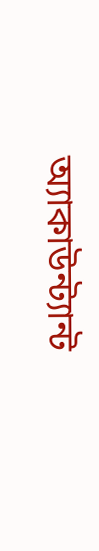অ্যাকাউন্ট্যান্ট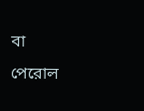বা পেরোল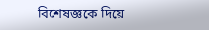বিশেষজ্ঞকে দিয়ে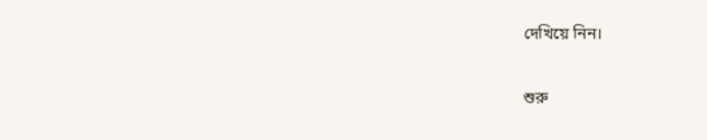দেখিয়ে নিন।

শুরু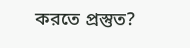করতে প্রস্তুত?